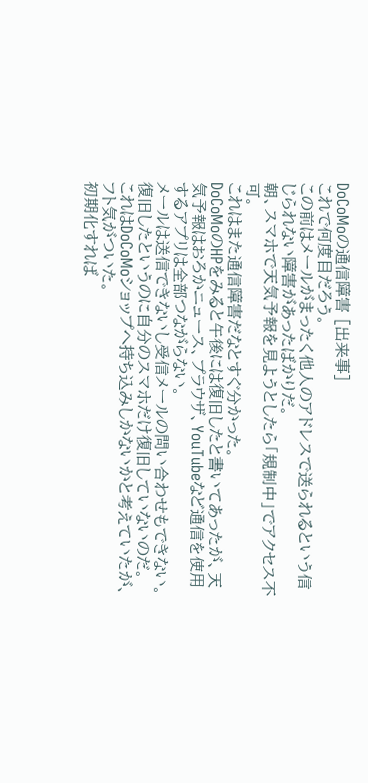DoCoMoの通信障害 [出来事]
これで何度目だろう。
この前はメールがまったく他人のアドレスで送られるという信じられない障害があったばかりだ。
朝、スマホで天気予報を見ようとしたら「規制中」でアクセス不可。
これはまた通信障害だなとすぐ分かった。
DoCoMoのHPをみると午後には復旧したと書いてあったが、天気予報はおろかニュース、プラウザ、YouTubeなど通信を使用するアプリは全部つながらない。
メールは送信できないし受信メールの問い合わせもできない。
復旧したというのに自分のスマホだけ復旧していないのだ。
これはDoCoMoショップへ持ち込みしかないかと考えていたが、フト気がついた。
初期化すれば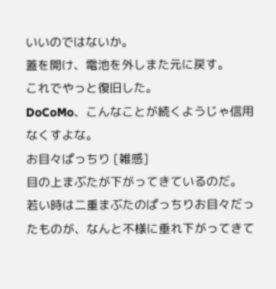いいのではないか。
蓋を開け、電池を外しまた元に戻す。
これでやっと復旧した。
DoCoMo、こんなことが続くようじゃ信用なくすよな。
お目々ぱっちり [雑感]
目の上まぶたが下がってきているのだ。
若い時は二重まぶたのぱっちりお目々だったものが、なんと不様に垂れ下がってきて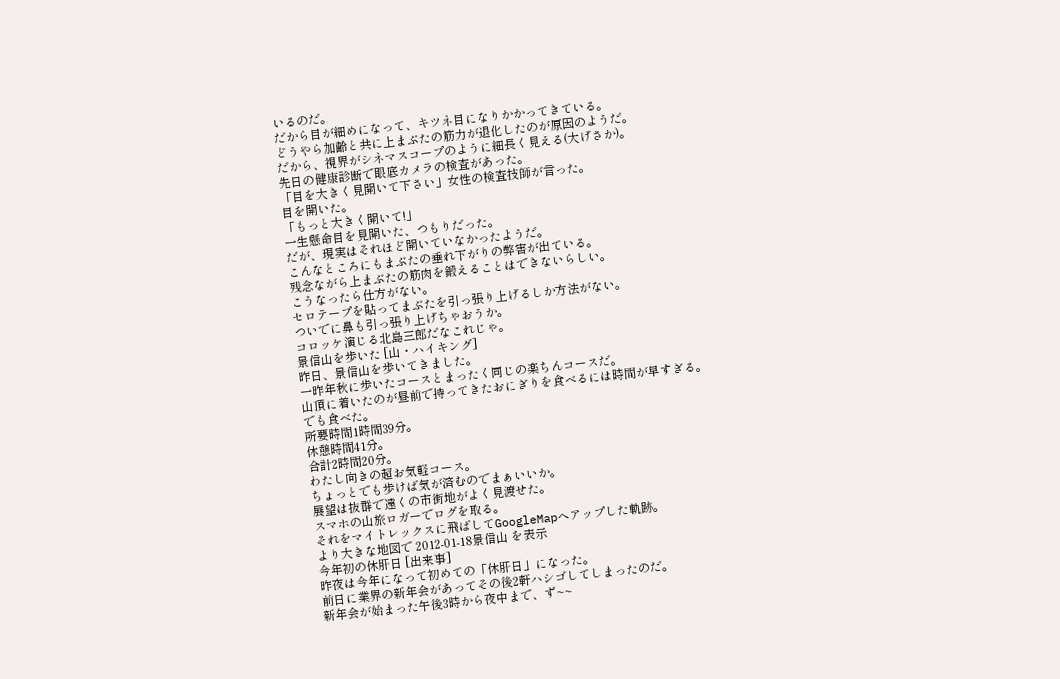いるのだ。
だから目が細めになって、キツネ目になりかかってきている。
どうやら加齢と共に上まぶたの筋力が退化したのが原因のようだ。
だから、視界がシネマスコープのように細長く見える(大げさか)。
先日の健康診断で眼底カメラの検査があった。
「目を大きく見開いて下さい」女性の検査技師が言った。
目を開いた。
「もっと大きく開いて!」
一生懸命目を見開いた、つもりだった。
だが、現実はそれほど開いていなかったようだ。
こんなところにもまぶたの垂れ下がりの弊害が出ている。
残念ながら上まぶたの筋肉を鍛えることはできないらしい。
こうなったら仕方がない。
セロテープを貼ってまぶたを引っ張り上げるしか方法がない。
ついでに鼻も引っ張り上げちゃおうか。
コロッケ演じる北島三郎だなこれじゃ。
景信山を歩いた [山・ハイキング]
昨日、景信山を歩いてきました。
一昨年秋に歩いたコースとまったく同じの楽ちんコースだ。
山頂に着いたのが昼前で持ってきたおにぎりを食べるには時間が早すぎる。
でも食べた。
所要時間1時間39分。
休憩時間41分。
合計2時間20分。
わたし向きの超お気軽コース。
ちょっとでも歩けば気が済むのでまぁいいか。
展望は抜群で遠くの市街地がよく見渡せた。
スマホの山旅ロガーでログを取る。
それをマイトレックスに飛ばしてGoogleMapへアップした軌跡。
より大きな地図で 2012-01-18景信山 を表示
今年初の休肝日 [出来事]
昨夜は今年になって初めての「休肝日」になった。
前日に業界の新年会があってその後2軒ハシゴしてしまったのだ。
新年会が始まった午後3時から夜中まで、ず~~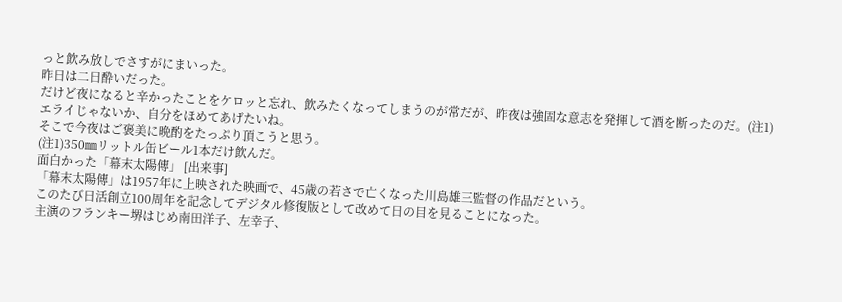っと飲み放しでさすがにまいった。
昨日は二日酔いだった。
だけど夜になると辛かったことをケロッと忘れ、飲みたくなってしまうのが常だが、昨夜は強固な意志を発揮して酒を断ったのだ。(注1)
エライじゃないか、自分をほめてあげたいね。
そこで今夜はご褒美に晩酌をたっぷり頂こうと思う。
(注1)350㎜リットル缶ビール1本だけ飲んだ。
面白かった「幕末太陽傳」 [出来事]
「幕末太陽傳」は1957年に上映された映画で、45歳の若さで亡くなった川島雄三監督の作品だという。
このたび日活創立100周年を記念してデジタル修復版として改めて日の目を見ることになった。
主演のフランキー堺はじめ南田洋子、左幸子、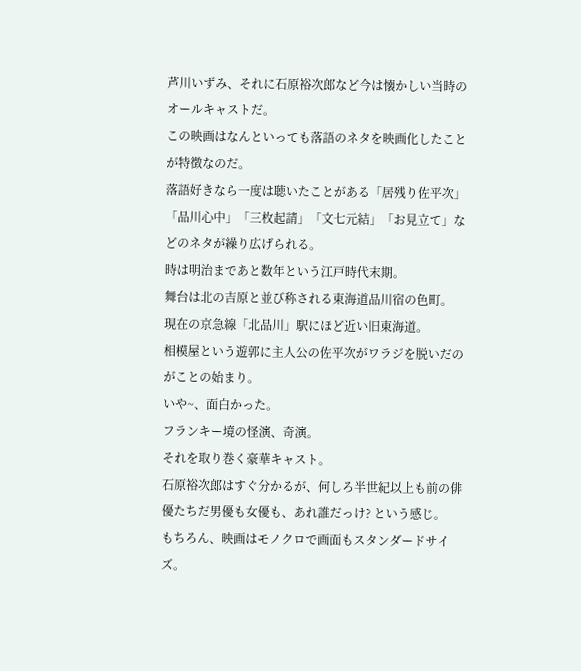芦川いずみ、それに石原裕次郎など今は懐かしい当時のオールキャストだ。
この映画はなんといっても落語のネタを映画化したことが特徴なのだ。
落語好きなら一度は聴いたことがある「居残り佐平次」「品川心中」「三枚起請」「文七元結」「お見立て」などのネタが繰り広げられる。
時は明治まであと数年という江戸時代末期。
舞台は北の吉原と並び称される東海道品川宿の色町。
現在の京急線「北品川」駅にほど近い旧東海道。
相模屋という遊郭に主人公の佐平次がワラジを脱いだのがことの始まり。
いや~、面白かった。
フランキー境の怪演、奇演。
それを取り巻く豪華キャスト。
石原裕次郎はすぐ分かるが、何しろ半世紀以上も前の俳優たちだ男優も女優も、あれ誰だっけ? という感じ。
もちろん、映画はモノクロで画面もスタンダードサイズ。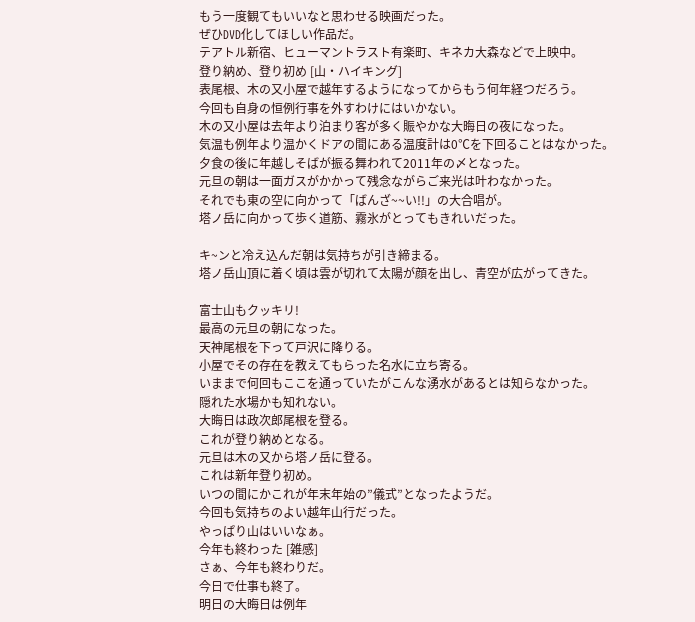もう一度観てもいいなと思わせる映画だった。
ぜひDVD化してほしい作品だ。
テアトル新宿、ヒューマントラスト有楽町、キネカ大森などで上映中。
登り納め、登り初め [山・ハイキング]
表尾根、木の又小屋で越年するようになってからもう何年経つだろう。
今回も自身の恒例行事を外すわけにはいかない。
木の又小屋は去年より泊まり客が多く賑やかな大晦日の夜になった。
気温も例年より温かくドアの間にある温度計は0℃を下回ることはなかった。
夕食の後に年越しそばが振る舞われて2011年の〆となった。
元旦の朝は一面ガスがかかって残念ながらご来光は叶わなかった。
それでも東の空に向かって「ばんざ~~い!!」の大合唱が。
塔ノ岳に向かって歩く道筋、霧氷がとってもきれいだった。

キ~ンと冷え込んだ朝は気持ちが引き締まる。
塔ノ岳山頂に着く頃は雲が切れて太陽が顔を出し、青空が広がってきた。

富士山もクッキリ!
最高の元旦の朝になった。
天神尾根を下って戸沢に降りる。
小屋でその存在を教えてもらった名水に立ち寄る。
いままで何回もここを通っていたがこんな湧水があるとは知らなかった。
隠れた水場かも知れない。
大晦日は政次郎尾根を登る。
これが登り納めとなる。
元旦は木の又から塔ノ岳に登る。
これは新年登り初め。
いつの間にかこれが年末年始の”儀式”となったようだ。
今回も気持ちのよい越年山行だった。
やっぱり山はいいなぁ。
今年も終わった [雑感]
さぁ、今年も終わりだ。
今日で仕事も終了。
明日の大晦日は例年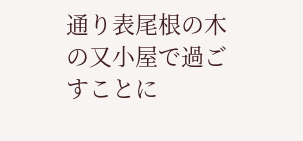通り表尾根の木の又小屋で過ごすことに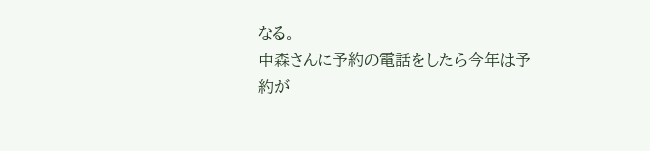なる。
中森さんに予約の電話をしたら今年は予約が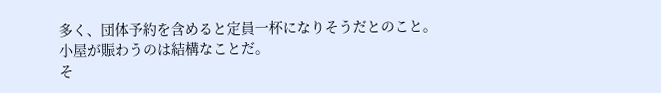多く、団体予約を含めると定員一杯になりそうだとのこと。
小屋が賑わうのは結構なことだ。
そ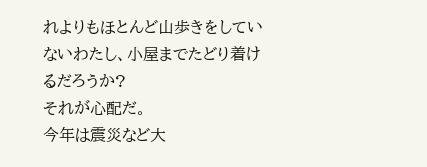れよりもほとんど山歩きをしていないわたし、小屋までたどり着けるだろうか?
それが心配だ。
今年は震災など大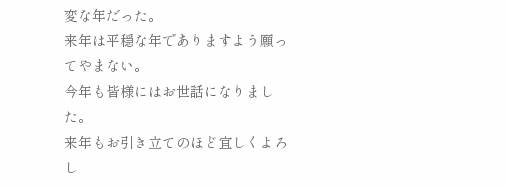変な年だった。
来年は平穏な年でありますよう願ってやまない。
今年も皆様にはお世話になりました。
来年もお引き立てのほど宜しくよろし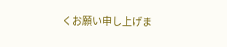くお願い申し上げま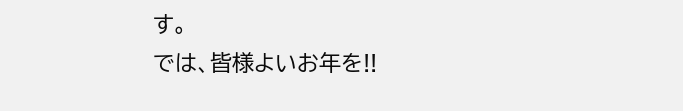す。
では、皆様よいお年を!!